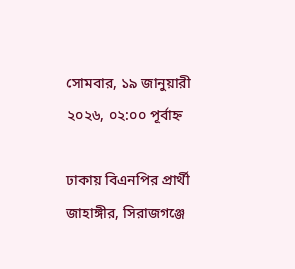সোমবার, ১৯ জানুয়ারী ২০২৬, ০২:০০ পূর্বাহ্ন

ঢাকায় বিএনপির প্রার্থী জাহাঙ্গীর, সিরাজগঞ্জে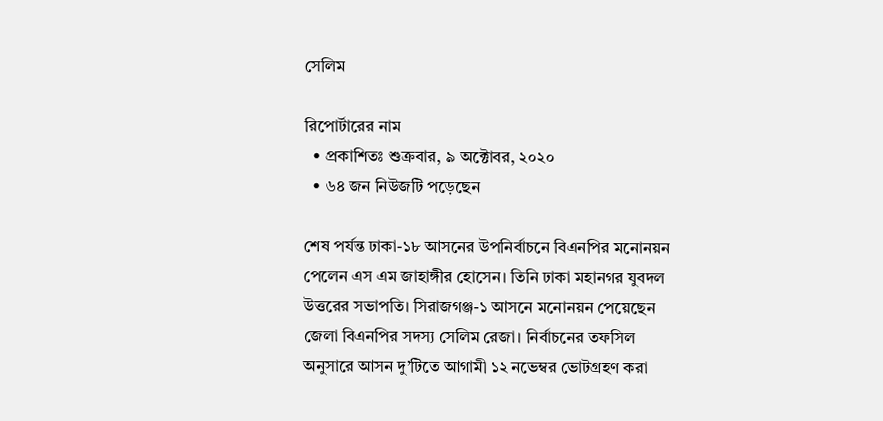সেলিম

রিপোর্টারের নাম
  • প্রকাশিতঃ শুক্রবার, ৯ অক্টোবর, ২০২০
  • ৬৪ জন নিউজটি পড়েছেন

শেষ পর্যন্ত ঢাকা-১৮ আসনের উপনির্বাচনে বিএনপির মনোনয়ন পেলেন এস এম জাহাঙ্গীর হোসেন। তিনি ঢাকা মহানগর যুবদল উত্তরের সভাপতি। সিরাজগঞ্জ-১ আসনে মনোনয়ন পেয়েছেন জেলা বিএনপির সদস্য সেলিম রেজা। নির্বাচনের তফসিল অনুসারে আসন দু’টিতে আগামী ১২ নভেম্বর ভোটগ্রহণ করা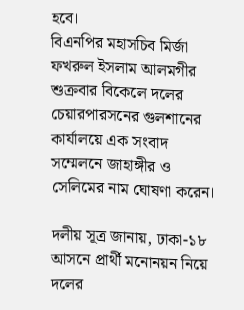হবে।
বিএনপির মহাসচিব মির্জা ফখরুল ইসলাম আলমগীর শুক্রবার বিকেলে দলের চেয়ারপারসনের গুলশানের কার্যালয়ে এক সংবাদ সম্মেলনে জাহাঙ্গীর ও সেলিমের নাম ঘোষণা করেন।

দলীয় সূত্র জানায়, ঢাকা-১৮ আসনে প্রার্থী মনোনয়ন নিয়ে দলের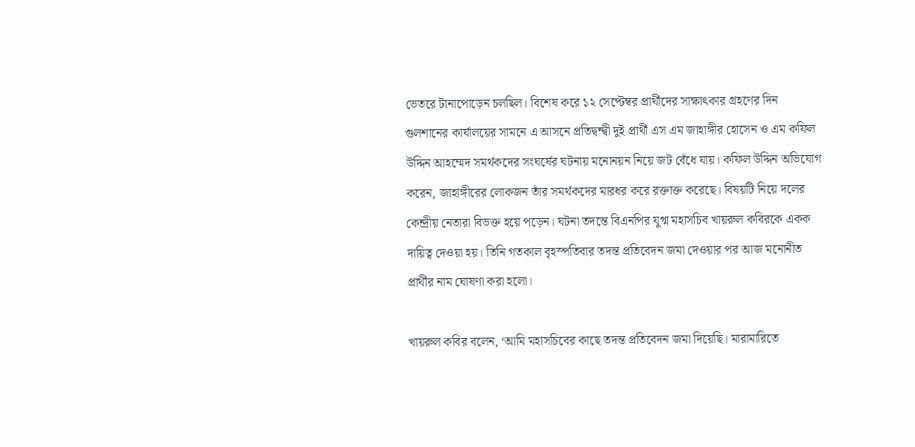ভেতরে টানাপোড়েন চলছিল। বিশেষ করে ১২ সেপ্টেম্বর প্রার্থীদের সাক্ষাৎকার গ্রহণের দিন গুলশানের কার্যালয়ের সামনে এ আসনে প্রতিদ্বন্দ্বী দুই প্রার্থী এস এম জাহাঙ্গীর হোসেন ও এম কফিল উদ্দিন আহম্মেদ সমর্থকদের সংঘর্ষের ঘটনায় মনোনয়ন নিয়ে জট বেঁধে যায়। কফিল উদ্দিন অভিযোগ করেন, জাহাঙ্গীরের লোকজন তাঁর সমর্থকদের মারধর করে রক্তাক্ত করেছে। বিষয়টি নিয়ে দলের কেন্দ্রীয় নেতারা বিভক্ত হয়ে পড়েন। ঘটনা তদন্তে বিএনপির যুগ্ম মহাসচিব খায়রুল কবিরকে একক দায়িত্ব দেওয়া হয়। তিনি গতকাল বৃহস্পতিবার তদন্ত প্রতিবেদন জমা দেওয়ার পর আজ মনোনীত প্রার্থীর নাম ঘোষণা করা হলো।

খায়রুল কবির বলেন, ‘আমি মহাসচিবের কাছে তদন্ত প্রতিবেদন জমা দিয়েছি। মারামারিতে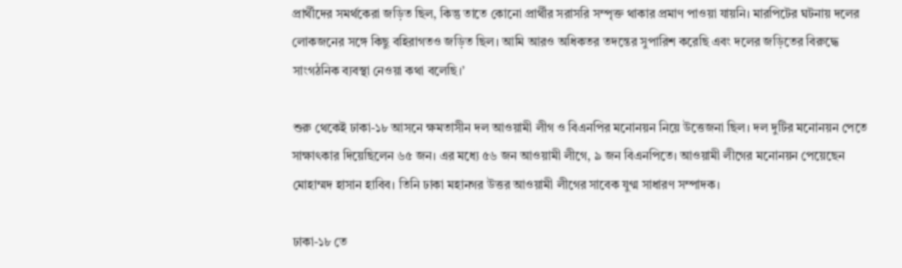প্রার্থীদের সমর্থকেরা জড়িত ছিল, কিন্তু তাতে কোনো প্রার্থীর সরাসরি সম্পৃক্ত থাকার প্রমাণ পাওয়া যায়নি। মারপিটের ঘটনায় দলের লোকজনের সঙ্গে কিছু বহিরাগতও জড়িত ছিল। আমি আরও অধিকতর তদন্তের সুপারিশ করেছি এবং দলের জড়িতের বিরুদ্ধে সাংগঠনিক ব্যবস্থা নেওয়া কথা বলেছি।’

শুরু থেকেই ঢাকা-১৮ আসনে ক্ষমতাসীন দল আওয়ামী লীগ ও বিএনপির মনোনয়ন নিয়ে উত্তেজনা ছিল। দল দুটির মনোনয়ন পেতে সাক্ষাৎকার দিয়েছিলেন ৬৫ জন। এর মধ্যে ৫৬ জন আওয়ামী লীগে, ৯ জন বিএনপিতে। আওয়ামী লীগের মনোনয়ন পেয়েছেন মোহাম্মদ হাসান হাবিব। তিনি ঢাকা মহানগর উত্তর আওয়ামী লীগের সাবেক যুগ্ম সাধারণ সম্পাদক।

ঢাকা-১৮ তে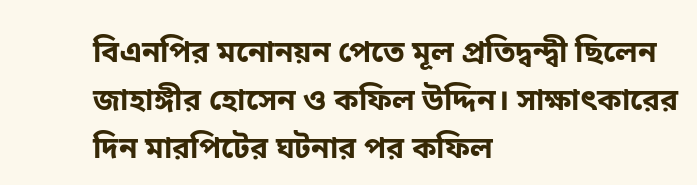বিএনপির মনোনয়ন পেতে মূল প্রতিদ্বন্দ্বী ছিলেন জাহাঙ্গীর হোসেন ও কফিল উদ্দিন। সাক্ষাৎকারের দিন মারপিটের ঘটনার পর কফিল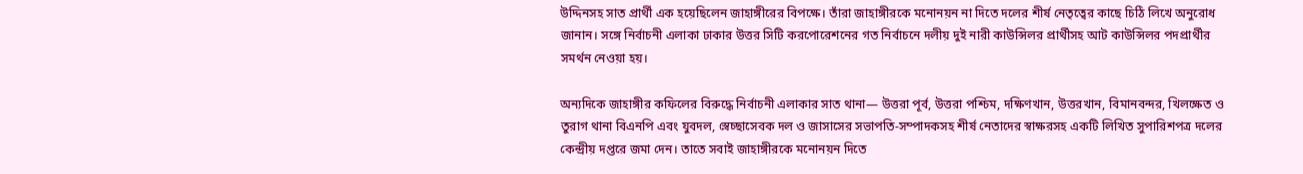উদ্দিনসহ সাত প্রার্থী এক হয়েছিলেন জাহাঙ্গীরের বিপক্ষে। তাঁরা জাহাঙ্গীরকে মনোনয়ন না দিতে দলের শীর্ষ নেতৃত্বের কাছে চিঠি লিখে অনুরোধ জানান। সঙ্গে নির্বাচনী এলাকা ঢাকার উত্তর সিটি করপোরেশনের গত নির্বাচনে দলীয় দুই নারী কাউন্সিলর প্রার্থীসহ আট কাউন্সিলর পদপ্রার্থীর সমর্থন নেওয়া হয়।

অন্যদিকে জাহাঙ্গীর কফিলের বিরুদ্ধে নির্বাচনী এলাকার সাত থানা— উত্তরা পূর্ব, উত্তরা পশ্চিম, দক্ষিণখান, উত্তরখান, বিমানবন্দর, খিলক্ষেত ও তুরাগ থানা বিএনপি এবং যুবদল, স্বেচ্ছাসেবক দল ও জাসাসের সভাপতি-সম্পাদকসহ শীর্ষ নেতাদের স্বাক্ষরসহ একটি লিখিত সুপারিশপত্র দলের কেন্দ্রীয় দপ্তরে জমা দেন। তাতে সবাই জাহাঙ্গীরকে মনোনয়ন দিতে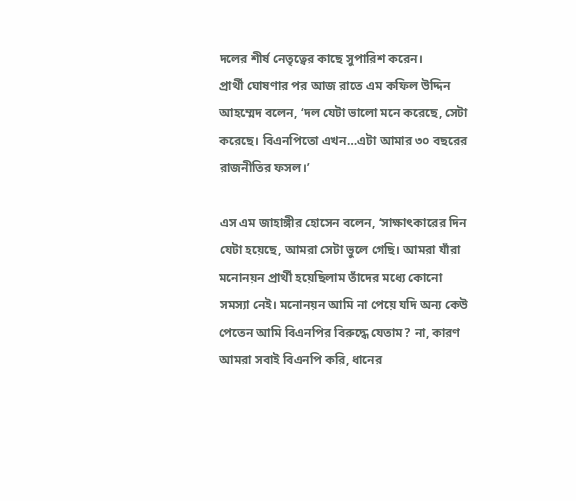দলের শীর্ষ নেতৃত্বের কাছে সুপারিশ করেন।
প্রার্থী ঘোষণার পর আজ রাতে এম কফিল উদ্দিন আহম্মেদ বলেন, ‘দল যেটা ভালো মনে করেছে, সেটা করেছে। বিএনপিতো এখন…এটা আমার ৩০ বছরের রাজনীতির ফসল।’

এস এম জাহাঙ্গীর হোসেন বলেন, ‘সাক্ষাৎকারের দিন যেটা হয়েছে, আমরা সেটা ভুলে গেছি। আমরা যাঁরা মনোনয়ন প্রার্থী হয়েছিলাম তাঁদের মধ্যে কোনো সমস্যা নেই। মনোনয়ন আমি না পেয়ে যদি অন্য কেউ পেতেন আমি বিএনপির বিরুদ্ধে যেতাম? না, কারণ আমরা সবাই বিএনপি করি, ধানের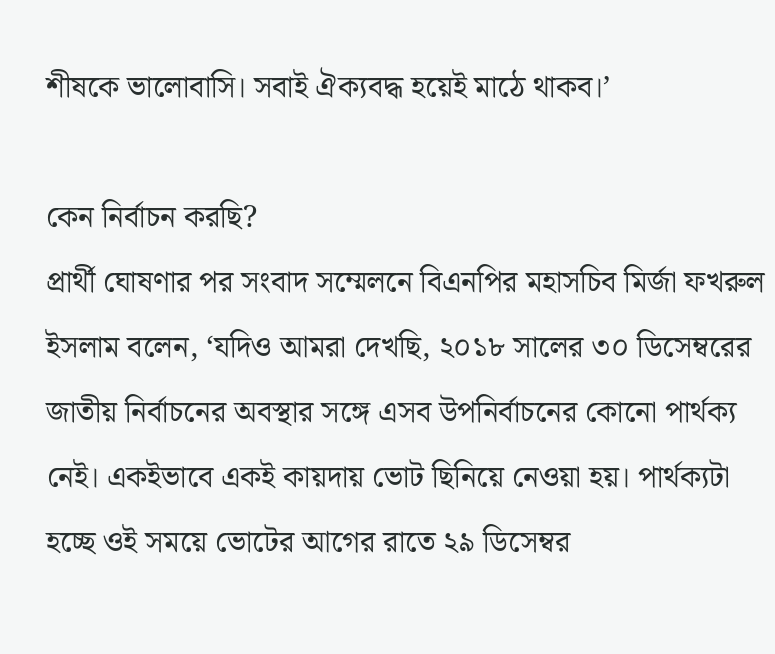শীষকে ভালোবাসি। সবাই ঐক্যবদ্ধ হয়েই মাঠে থাকব।’

কেন নির্বাচন করছি?
প্রার্থী ঘোষণার পর সংবাদ সম্মেলনে বিএনপির মহাসচিব মির্জা ফখরুল ইসলাম বলেন, ‘যদিও আমরা দেখছি, ২০১৮ সালের ৩০ ডিসেম্বরের জাতীয় নির্বাচনের অবস্থার সঙ্গে এসব উপনির্বাচনের কোনো পার্থক্য নেই। একইভাবে একই কায়দায় ভোট ছিনিয়ে নেওয়া হয়। পার্থক্যটা হচ্ছে ওই সময়ে ভোটের আগের রাতে ২৯ ডিসেম্বর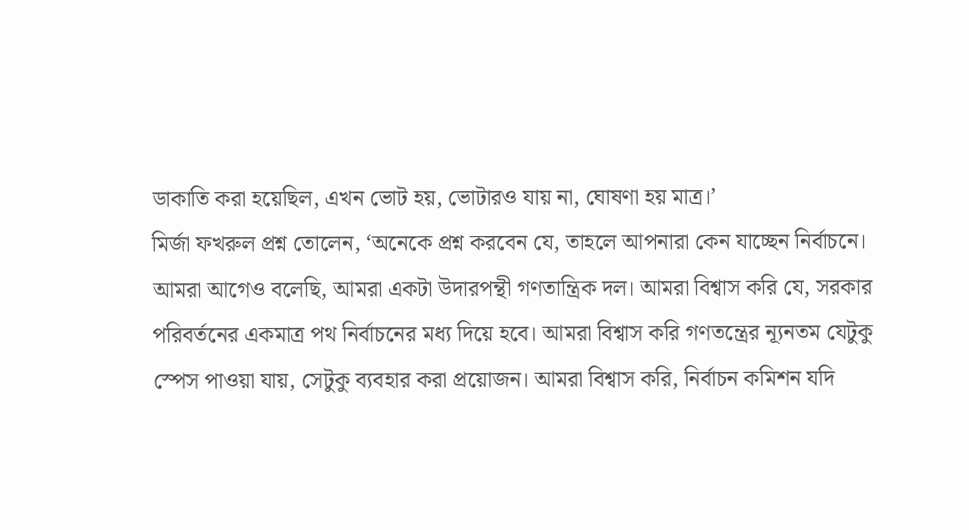ডাকাতি করা হয়েছিল, এখন ভোট হয়, ভোটারও যায় না, ঘোষণা হয় মাত্র।’
মির্জা ফখরুল প্রশ্ন তোলেন, ‘অনেকে প্রশ্ন করবেন যে, তাহলে আপনারা কেন যাচ্ছেন নির্বাচনে। আমরা আগেও বলেছি, আমরা একটা উদারপন্থী গণতান্ত্রিক দল। আমরা বিশ্বাস করি যে, সরকার পরিবর্তনের একমাত্র পথ নির্বাচনের মধ্য দিয়ে হবে। আমরা বিশ্বাস করি গণতন্ত্রের ন্যূনতম যেটুকু স্পেস পাওয়া যায়, সেটুকু ব্যবহার করা প্রয়োজন। আমরা বিশ্বাস করি, নির্বাচন কমিশন যদি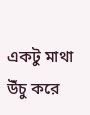একটু মাথা উঁচু করে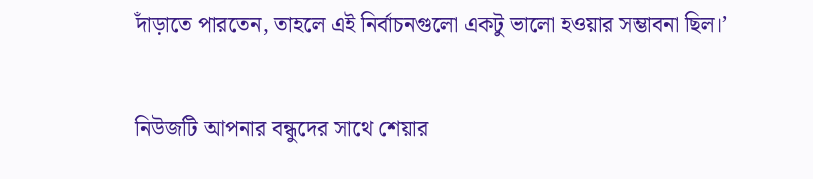দাঁড়াতে পারতেন, তাহলে এই নির্বাচনগুলো একটু ভালো হওয়ার সম্ভাবনা ছিল।’

নিউজটি আপনার বন্ধুদের সাথে শেয়ার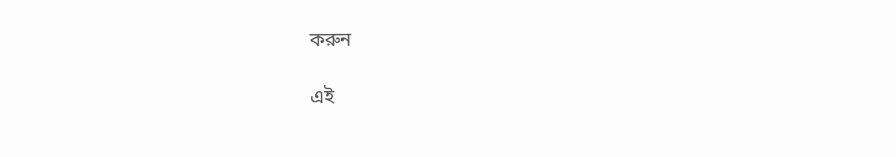করুন

এই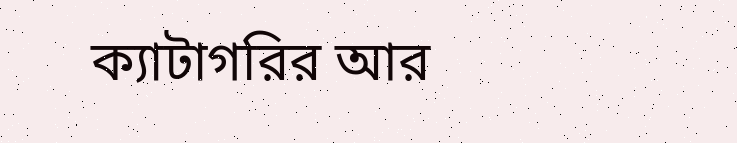ক্যাটাগরির আর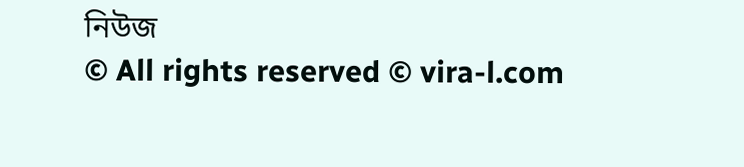নিউজ
© All rights reserved © vira-l.com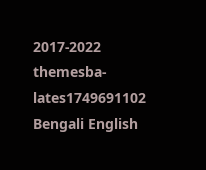2017-2022
themesba-lates1749691102
Bengali English